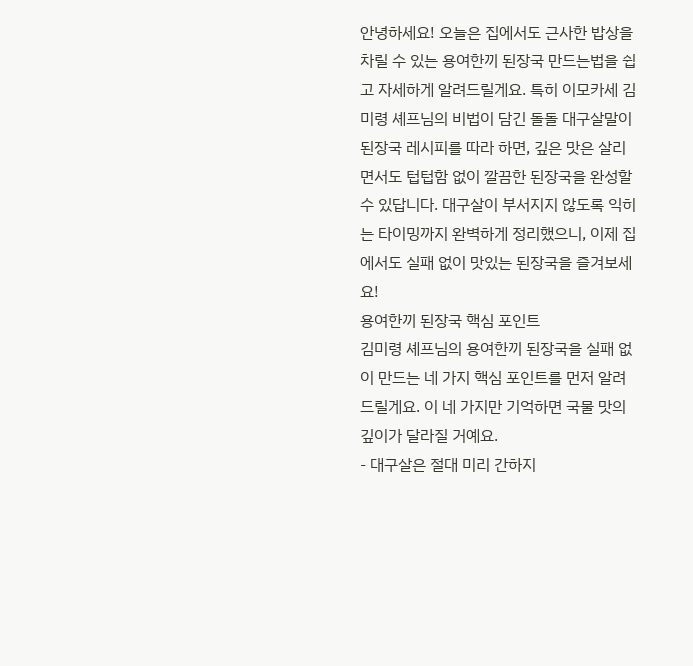안녕하세요! 오늘은 집에서도 근사한 밥상을 차릴 수 있는 용여한끼 된장국 만드는법을 쉽고 자세하게 알려드릴게요. 특히 이모카세 김미령 셰프님의 비법이 담긴 돌돌 대구살말이 된장국 레시피를 따라 하면, 깊은 맛은 살리면서도 텁텁함 없이 깔끔한 된장국을 완성할 수 있답니다. 대구살이 부서지지 않도록 익히는 타이밍까지 완벽하게 정리했으니, 이제 집에서도 실패 없이 맛있는 된장국을 즐겨보세요!
용여한끼 된장국 핵심 포인트
김미령 셰프님의 용여한끼 된장국을 실패 없이 만드는 네 가지 핵심 포인트를 먼저 알려드릴게요. 이 네 가지만 기억하면 국물 맛의 깊이가 달라질 거예요.
- 대구살은 절대 미리 간하지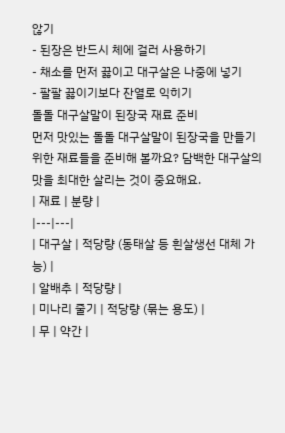않기
- 된장은 반드시 체에 걸러 사용하기
- 채소를 먼저 끓이고 대구살은 나중에 넣기
- 팔팔 끓이기보다 잔열로 익히기
돌돌 대구살말이 된장국 재료 준비
먼저 맛있는 돌돌 대구살말이 된장국을 만들기 위한 재료들을 준비해 볼까요? 담백한 대구살의 맛을 최대한 살리는 것이 중요해요.
| 재료 | 분량 |
|---|---|
| 대구살 | 적당량 (동태살 등 흰살생선 대체 가능) |
| 알배추 | 적당량 |
| 미나리 줄기 | 적당량 (묶는 용도) |
| 무 | 약간 |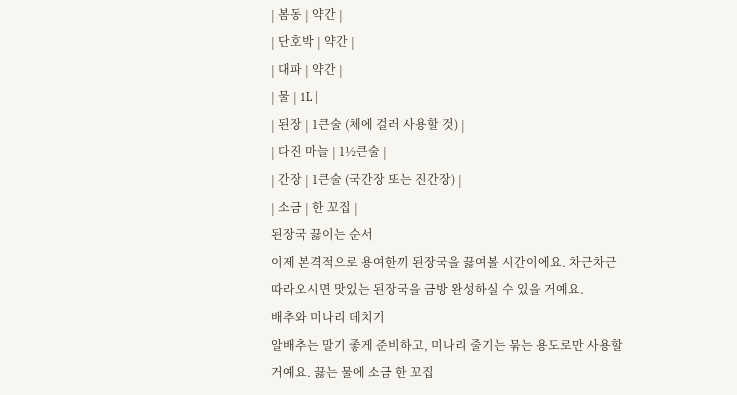| 봄동 | 약간 |
| 단호박 | 약간 |
| 대파 | 약간 |
| 물 | 1L |
| 된장 | 1큰술 (체에 걸러 사용할 것) |
| 다진 마늘 | 1½큰술 |
| 간장 | 1큰술 (국간장 또는 진간장) |
| 소금 | 한 꼬집 |
된장국 끓이는 순서
이제 본격적으로 용여한끼 된장국을 끓여볼 시간이에요. 차근차근 따라오시면 맛있는 된장국을 금방 완성하실 수 있을 거예요.
배추와 미나리 데치기
알배추는 말기 좋게 준비하고, 미나리 줄기는 묶는 용도로만 사용할 거예요. 끓는 물에 소금 한 꼬집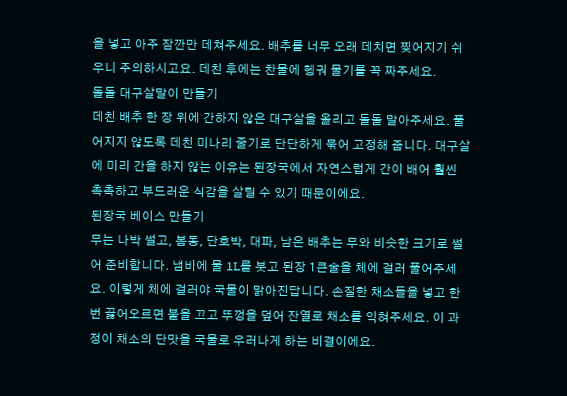을 넣고 아주 잠깐만 데쳐주세요. 배추를 너무 오래 데치면 찢어지기 쉬우니 주의하시고요. 데친 후에는 찬물에 헹궈 물기를 꼭 짜주세요.
돌돌 대구살말이 만들기
데친 배추 한 장 위에 간하지 않은 대구살을 올리고 돌돌 말아주세요. 풀어지지 않도록 데친 미나리 줄기로 단단하게 묶어 고정해 줍니다. 대구살에 미리 간을 하지 않는 이유는 된장국에서 자연스럽게 간이 배어 훨씬 촉촉하고 부드러운 식감을 살릴 수 있기 때문이에요.
된장국 베이스 만들기
무는 나박 썰고, 봄동, 단호박, 대파, 남은 배추는 무와 비슷한 크기로 썰어 준비합니다. 냄비에 물 1L를 붓고 된장 1큰술을 체에 걸러 풀어주세요. 이렇게 체에 걸러야 국물이 맑아진답니다. 손질한 채소들을 넣고 한 번 끓어오르면 불을 끄고 뚜껑을 덮어 잔열로 채소를 익혀주세요. 이 과정이 채소의 단맛을 국물로 우러나게 하는 비결이에요.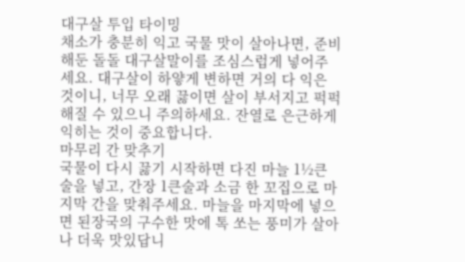대구살 투입 타이밍
채소가 충분히 익고 국물 맛이 살아나면, 준비해둔 돌돌 대구살말이를 조심스럽게 넣어주세요. 대구살이 하얗게 변하면 거의 다 익은 것이니, 너무 오래 끓이면 살이 부서지고 퍽퍽해질 수 있으니 주의하세요. 잔열로 은근하게 익히는 것이 중요합니다.
마무리 간 맞추기
국물이 다시 끓기 시작하면 다진 마늘 1½큰술을 넣고, 간장 1큰술과 소금 한 꼬집으로 마지막 간을 맞춰주세요. 마늘을 마지막에 넣으면 된장국의 구수한 맛에 톡 쏘는 풍미가 살아나 더욱 맛있답니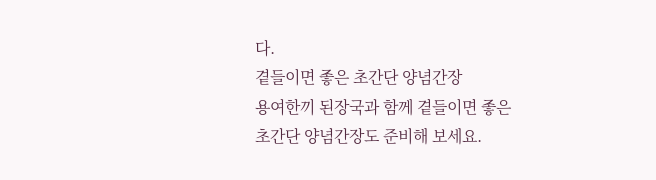다.
곁들이면 좋은 초간단 양념간장
용여한끼 된장국과 함께 곁들이면 좋은 초간단 양념간장도 준비해 보세요.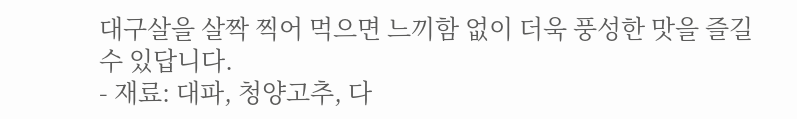대구살을 살짝 찍어 먹으면 느끼함 없이 더욱 풍성한 맛을 즐길 수 있답니다.
- 재료: 대파, 청양고추, 다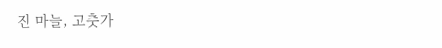진 마늘, 고춧가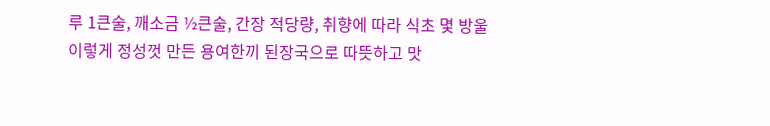루 1큰술, 깨소금 ½큰술, 간장 적당량, 취향에 따라 식초 몇 방울
이렇게 정성껏 만든 용여한끼 된장국으로 따뜻하고 맛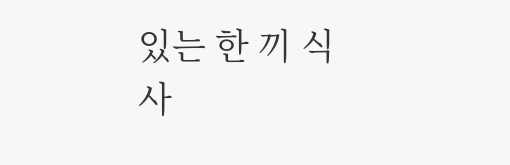있는 한 끼 식사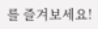를 즐겨보세요!